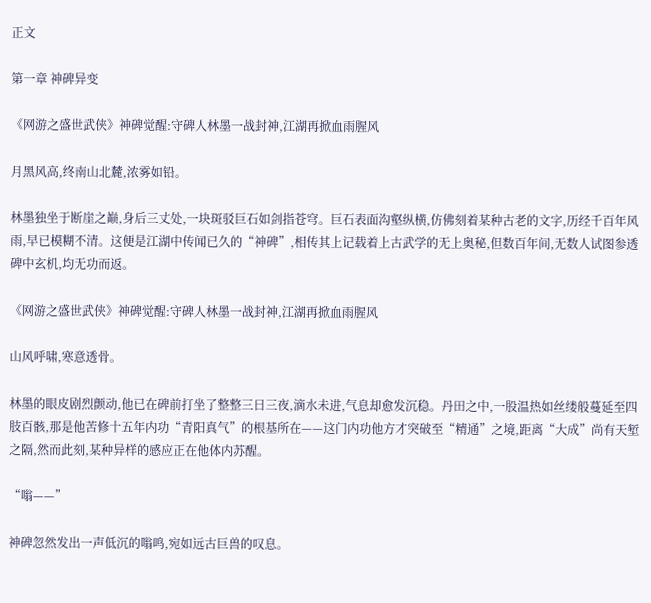正文

第一章 神碑异变

《网游之盛世武侠》神碑觉醒:守碑人林墨一战封神,江湖再掀血雨腥风

月黑风高,终南山北麓,浓雾如铅。

林墨独坐于断崖之巅,身后三丈处,一块斑驳巨石如剑指苍穹。巨石表面沟壑纵横,仿佛刻着某种古老的文字,历经千百年风雨,早已模糊不清。这便是江湖中传闻已久的“神碑”,相传其上记载着上古武学的无上奥秘,但数百年间,无数人试图参透碑中玄机,均无功而返。

《网游之盛世武侠》神碑觉醒:守碑人林墨一战封神,江湖再掀血雨腥风

山风呼啸,寒意透骨。

林墨的眼皮剧烈颤动,他已在碑前打坐了整整三日三夜,滴水未进,气息却愈发沉稳。丹田之中,一股温热如丝缕般蔓延至四肢百骸,那是他苦修十五年内功“青阳真气”的根基所在——这门内功他方才突破至“精通”之境,距离“大成”尚有天堑之隔,然而此刻,某种异样的感应正在他体内苏醒。

“嗡——”

神碑忽然发出一声低沉的嗡鸣,宛如远古巨兽的叹息。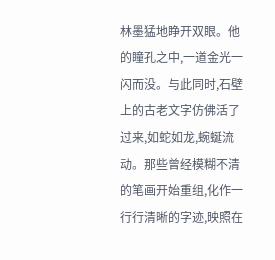林墨猛地睁开双眼。他的瞳孔之中,一道金光一闪而没。与此同时,石壁上的古老文字仿佛活了过来,如蛇如龙,蜿蜒流动。那些曾经模糊不清的笔画开始重组,化作一行行清晰的字迹,映照在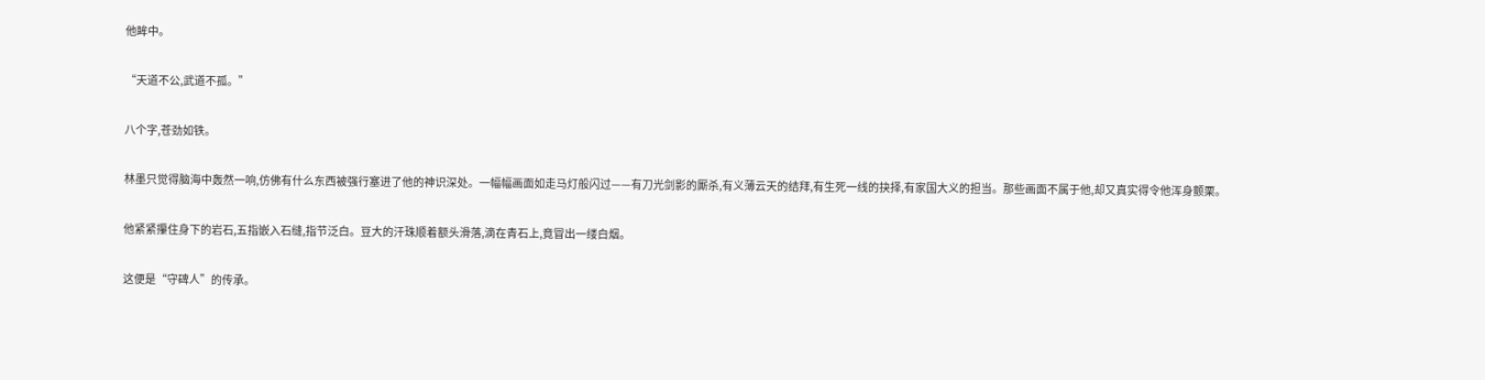他眸中。

“天道不公,武道不孤。”

八个字,苍劲如铁。

林墨只觉得脑海中轰然一响,仿佛有什么东西被强行塞进了他的神识深处。一幅幅画面如走马灯般闪过——有刀光剑影的厮杀,有义薄云天的结拜,有生死一线的抉择,有家国大义的担当。那些画面不属于他,却又真实得令他浑身颤栗。

他紧紧攥住身下的岩石,五指嵌入石缝,指节泛白。豆大的汗珠顺着额头滑落,滴在青石上,竟冒出一缕白烟。

这便是“守碑人”的传承。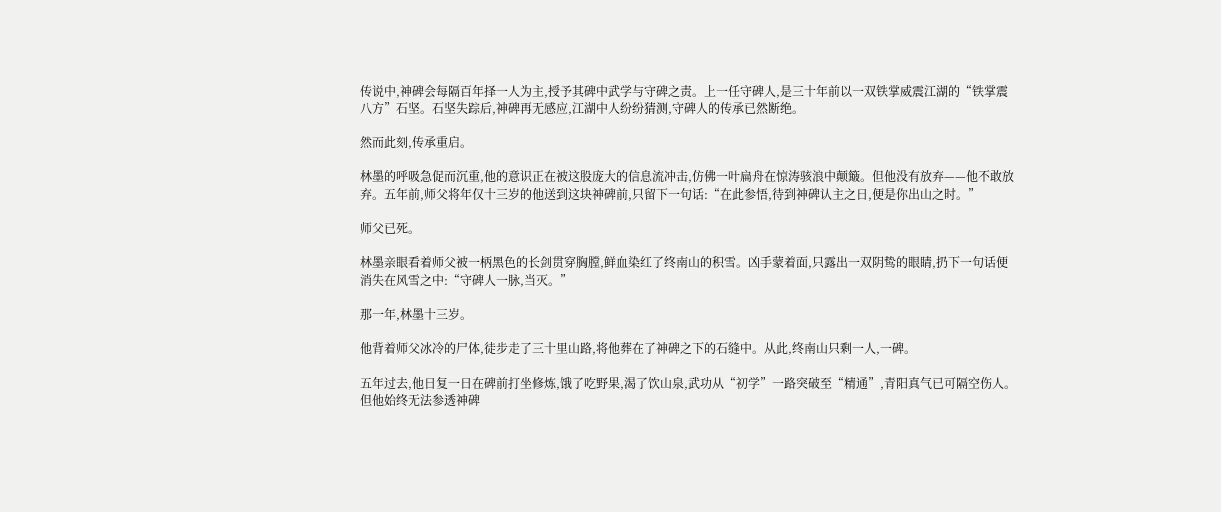传说中,神碑会每隔百年择一人为主,授予其碑中武学与守碑之责。上一任守碑人,是三十年前以一双铁掌威震江湖的“铁掌震八方”石坚。石坚失踪后,神碑再无感应,江湖中人纷纷猜测,守碑人的传承已然断绝。

然而此刻,传承重启。

林墨的呼吸急促而沉重,他的意识正在被这股庞大的信息流冲击,仿佛一叶扁舟在惊涛骇浪中颠簸。但他没有放弃——他不敢放弃。五年前,师父将年仅十三岁的他送到这块神碑前,只留下一句话:“在此参悟,待到神碑认主之日,便是你出山之时。”

师父已死。

林墨亲眼看着师父被一柄黑色的长剑贯穿胸膛,鲜血染红了终南山的积雪。凶手蒙着面,只露出一双阴鸷的眼睛,扔下一句话便消失在风雪之中:“守碑人一脉,当灭。”

那一年,林墨十三岁。

他背着师父冰冷的尸体,徒步走了三十里山路,将他葬在了神碑之下的石缝中。从此,终南山只剩一人,一碑。

五年过去,他日复一日在碑前打坐修炼,饿了吃野果,渴了饮山泉,武功从“初学”一路突破至“精通”,青阳真气已可隔空伤人。但他始终无法参透神碑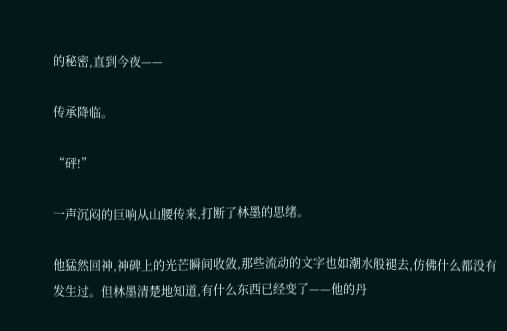的秘密,直到今夜——

传承降临。

“砰!”

一声沉闷的巨响从山腰传来,打断了林墨的思绪。

他猛然回神,神碑上的光芒瞬间收敛,那些流动的文字也如潮水般褪去,仿佛什么都没有发生过。但林墨清楚地知道,有什么东西已经变了——他的丹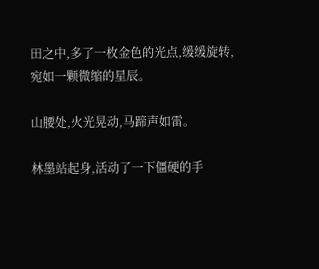田之中,多了一枚金色的光点,缓缓旋转,宛如一颗微缩的星辰。

山腰处,火光晃动,马蹄声如雷。

林墨站起身,活动了一下僵硬的手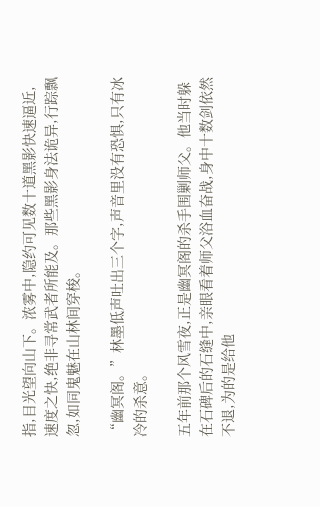指,目光望向山下。浓雾中,隐约可见数十道黑影快速逼近,速度之快,绝非寻常武者所能及。那些黑影身法诡异,行踪飘忽,如同鬼魅在山林间穿梭。

“幽冥阁。”林墨低声吐出三个字,声音里没有恐惧,只有冰冷的杀意。

五年前那个风雪夜,正是幽冥阁的杀手围剿师父。他当时躲在石碑后的石缝中,亲眼看着师父浴血奋战,身中十数剑依然不退,为的是给他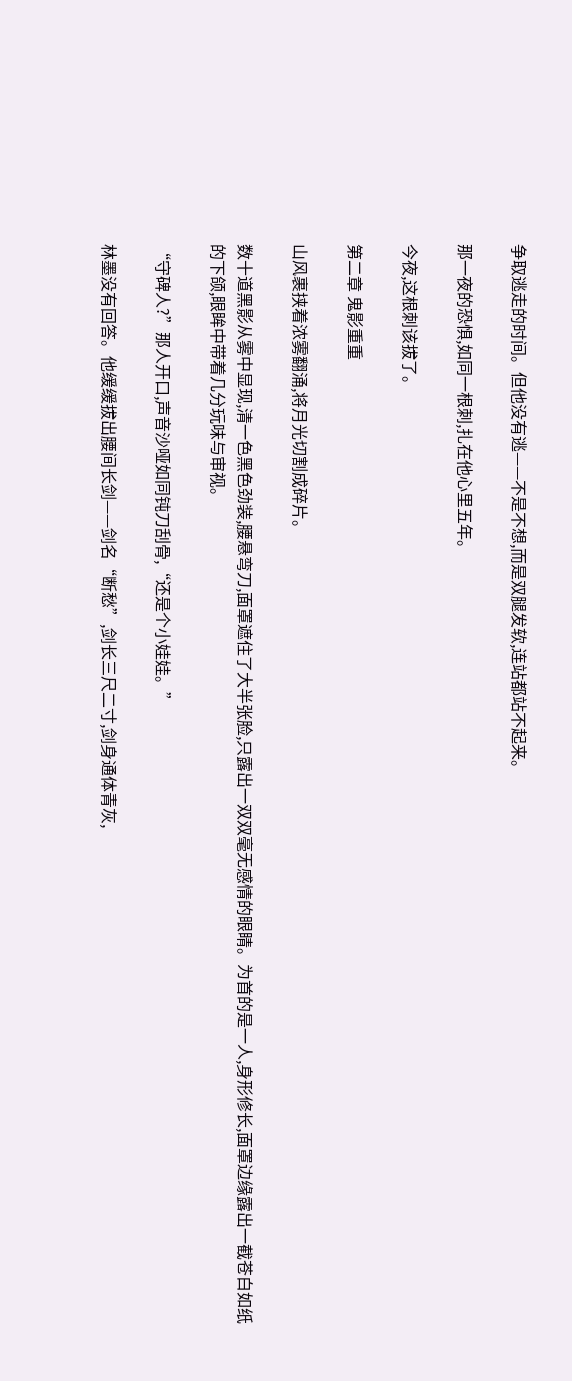争取逃走的时间。但他没有逃——不是不想,而是双腿发软,连站都站不起来。

那一夜的恐惧,如同一根刺,扎在他心里五年。

今夜,这根刺该拔了。

第二章 鬼影重重

山风裹挟着浓雾翻涌,将月光切割成碎片。

数十道黑影从雾中显现,清一色黑色劲装,腰悬弯刀,面罩遮住了大半张脸,只露出一双双毫无感情的眼睛。为首的是一人,身形修长,面罩边缘露出一截苍白如纸的下颌,眼眸中带着几分玩味与审视。

“守碑人?”那人开口,声音沙哑如同钝刀刮骨,“还是个小娃娃。”

林墨没有回答。他缓缓拔出腰间长剑——剑名“断愁”,剑长三尺二寸,剑身通体青灰,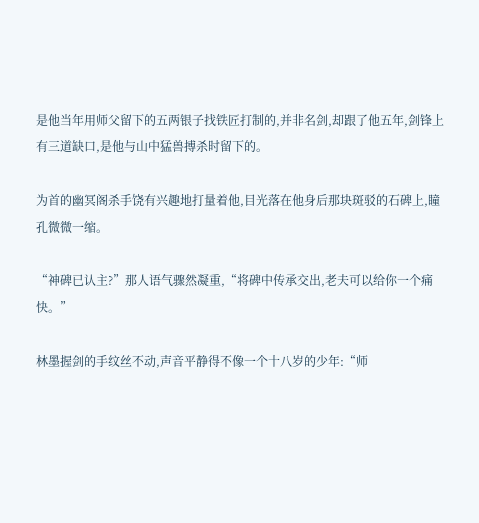是他当年用师父留下的五两银子找铁匠打制的,并非名剑,却跟了他五年,剑锋上有三道缺口,是他与山中猛兽搏杀时留下的。

为首的幽冥阁杀手饶有兴趣地打量着他,目光落在他身后那块斑驳的石碑上,瞳孔微微一缩。

“神碑已认主?”那人语气骤然凝重,“将碑中传承交出,老夫可以给你一个痛快。”

林墨握剑的手纹丝不动,声音平静得不像一个十八岁的少年:“师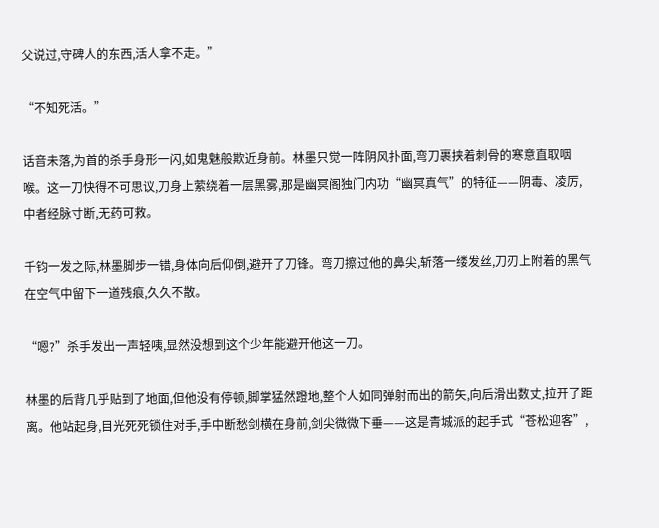父说过,守碑人的东西,活人拿不走。”

“不知死活。”

话音未落,为首的杀手身形一闪,如鬼魅般欺近身前。林墨只觉一阵阴风扑面,弯刀裹挟着刺骨的寒意直取咽喉。这一刀快得不可思议,刀身上萦绕着一层黑雾,那是幽冥阁独门内功“幽冥真气”的特征——阴毒、凌厉,中者经脉寸断,无药可救。

千钧一发之际,林墨脚步一错,身体向后仰倒,避开了刀锋。弯刀擦过他的鼻尖,斩落一缕发丝,刀刃上附着的黑气在空气中留下一道残痕,久久不散。

“嗯?”杀手发出一声轻咦,显然没想到这个少年能避开他这一刀。

林墨的后背几乎贴到了地面,但他没有停顿,脚掌猛然蹬地,整个人如同弹射而出的箭矢,向后滑出数丈,拉开了距离。他站起身,目光死死锁住对手,手中断愁剑横在身前,剑尖微微下垂——这是青城派的起手式“苍松迎客”,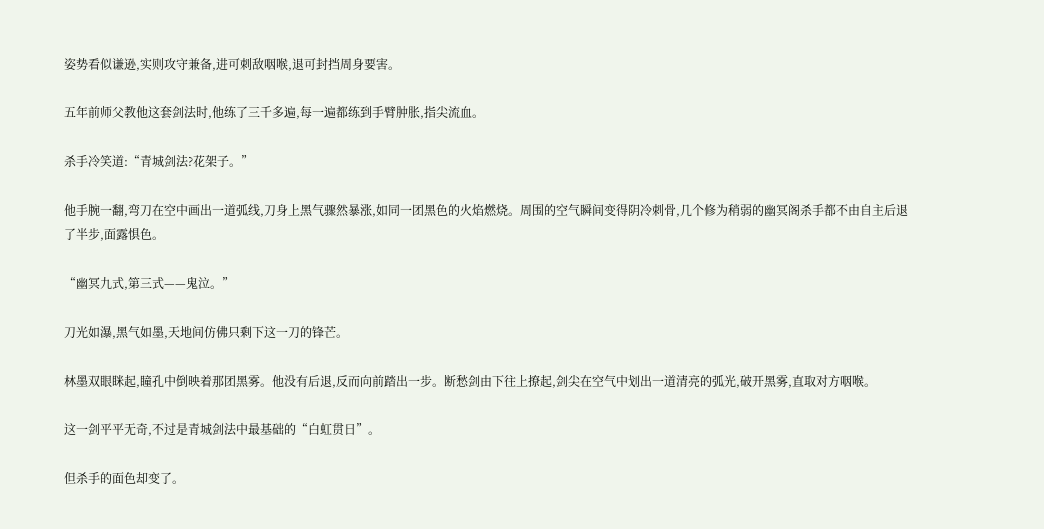姿势看似谦逊,实则攻守兼备,进可刺敌咽喉,退可封挡周身要害。

五年前师父教他这套剑法时,他练了三千多遍,每一遍都练到手臂肿胀,指尖流血。

杀手冷笑道:“青城剑法?花架子。”

他手腕一翻,弯刀在空中画出一道弧线,刀身上黑气骤然暴涨,如同一团黑色的火焰燃烧。周围的空气瞬间变得阴冷刺骨,几个修为稍弱的幽冥阁杀手都不由自主后退了半步,面露惧色。

“幽冥九式,第三式——鬼泣。”

刀光如瀑,黑气如墨,天地间仿佛只剩下这一刀的锋芒。

林墨双眼眯起,瞳孔中倒映着那团黑雾。他没有后退,反而向前踏出一步。断愁剑由下往上撩起,剑尖在空气中划出一道清亮的弧光,破开黑雾,直取对方咽喉。

这一剑平平无奇,不过是青城剑法中最基础的“白虹贯日”。

但杀手的面色却变了。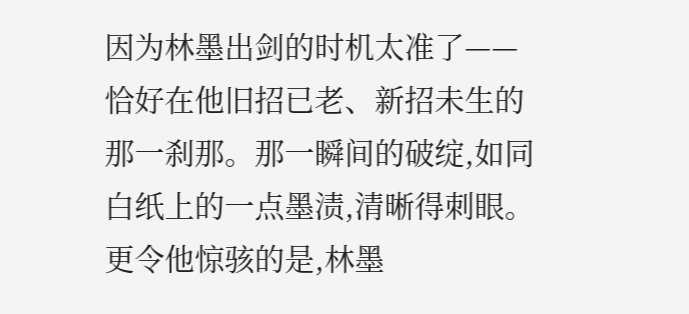因为林墨出剑的时机太准了——恰好在他旧招已老、新招未生的那一刹那。那一瞬间的破绽,如同白纸上的一点墨渍,清晰得刺眼。更令他惊骇的是,林墨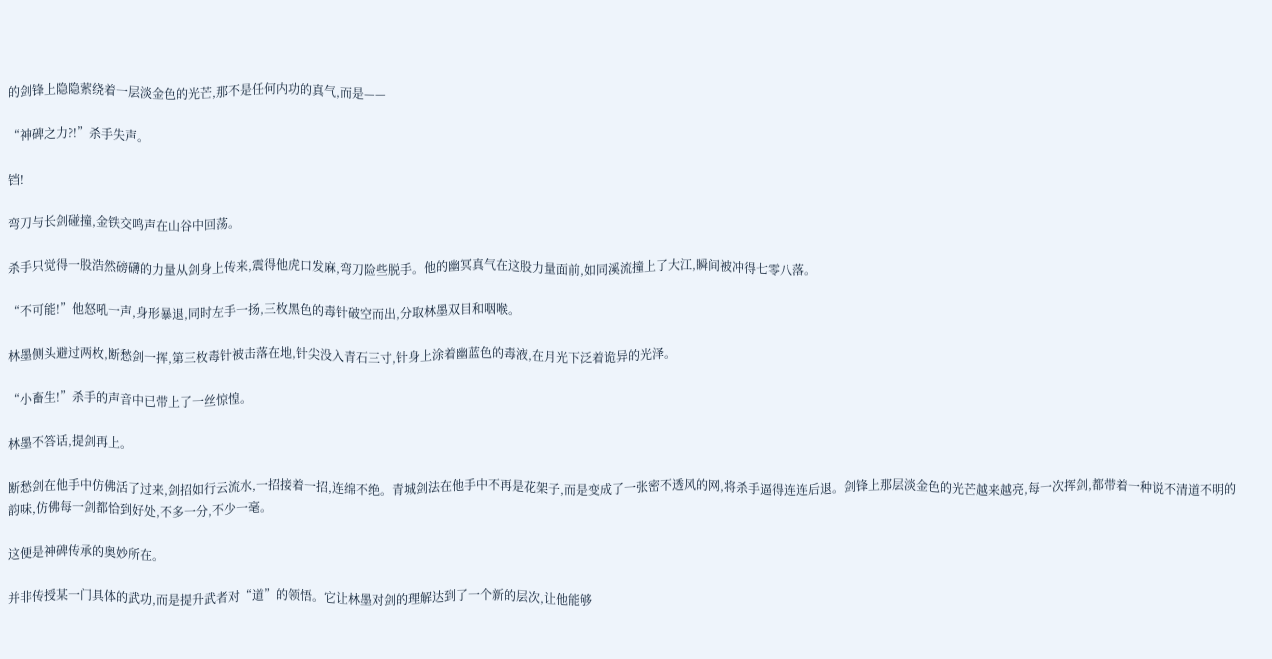的剑锋上隐隐萦绕着一层淡金色的光芒,那不是任何内功的真气,而是——

“神碑之力?!”杀手失声。

铛!

弯刀与长剑碰撞,金铁交鸣声在山谷中回荡。

杀手只觉得一股浩然磅礴的力量从剑身上传来,震得他虎口发麻,弯刀险些脱手。他的幽冥真气在这股力量面前,如同溪流撞上了大江,瞬间被冲得七零八落。

“不可能!”他怒吼一声,身形暴退,同时左手一扬,三枚黑色的毒针破空而出,分取林墨双目和咽喉。

林墨侧头避过两枚,断愁剑一挥,第三枚毒针被击落在地,针尖没入青石三寸,针身上涂着幽蓝色的毒液,在月光下泛着诡异的光泽。

“小畜生!”杀手的声音中已带上了一丝惊惶。

林墨不答话,提剑再上。

断愁剑在他手中仿佛活了过来,剑招如行云流水,一招接着一招,连绵不绝。青城剑法在他手中不再是花架子,而是变成了一张密不透风的网,将杀手逼得连连后退。剑锋上那层淡金色的光芒越来越亮,每一次挥剑,都带着一种说不清道不明的韵味,仿佛每一剑都恰到好处,不多一分,不少一毫。

这便是神碑传承的奥妙所在。

并非传授某一门具体的武功,而是提升武者对“道”的领悟。它让林墨对剑的理解达到了一个新的层次,让他能够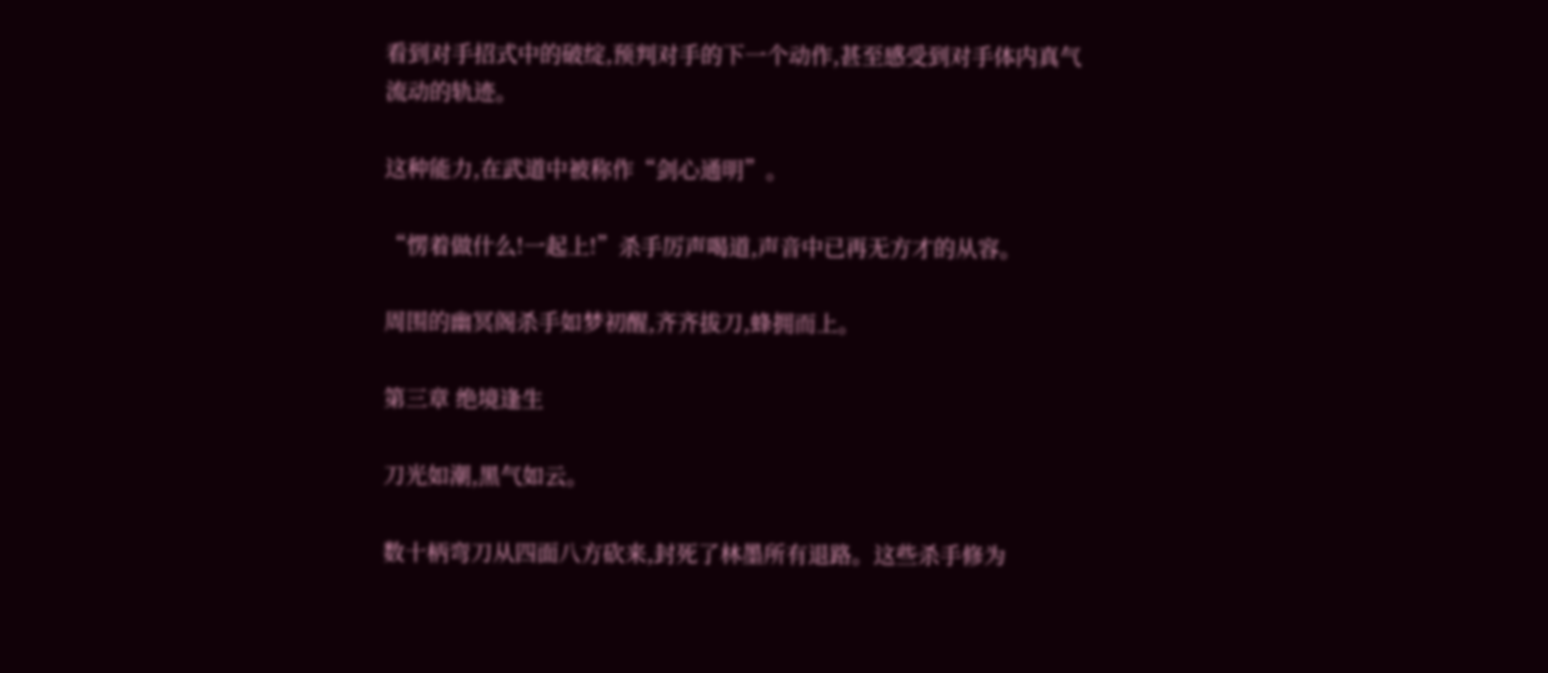看到对手招式中的破绽,预判对手的下一个动作,甚至感受到对手体内真气流动的轨迹。

这种能力,在武道中被称作“剑心通明”。

“愣着做什么!一起上!”杀手厉声喝道,声音中已再无方才的从容。

周围的幽冥阁杀手如梦初醒,齐齐拔刀,蜂拥而上。

第三章 绝境逢生

刀光如潮,黑气如云。

数十柄弯刀从四面八方砍来,封死了林墨所有退路。这些杀手修为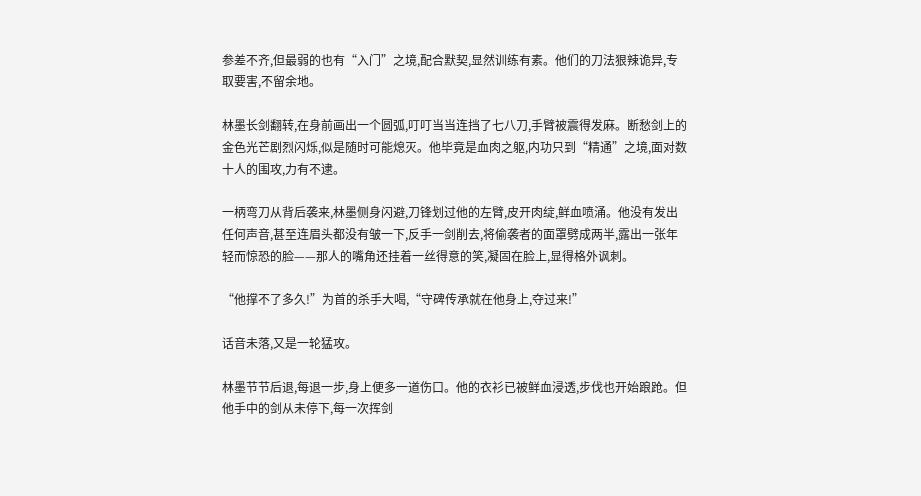参差不齐,但最弱的也有“入门”之境,配合默契,显然训练有素。他们的刀法狠辣诡异,专取要害,不留余地。

林墨长剑翻转,在身前画出一个圆弧,叮叮当当连挡了七八刀,手臂被震得发麻。断愁剑上的金色光芒剧烈闪烁,似是随时可能熄灭。他毕竟是血肉之躯,内功只到“精通”之境,面对数十人的围攻,力有不逮。

一柄弯刀从背后袭来,林墨侧身闪避,刀锋划过他的左臂,皮开肉绽,鲜血喷涌。他没有发出任何声音,甚至连眉头都没有皱一下,反手一剑削去,将偷袭者的面罩劈成两半,露出一张年轻而惊恐的脸——那人的嘴角还挂着一丝得意的笑,凝固在脸上,显得格外讽刺。

“他撑不了多久!”为首的杀手大喝,“守碑传承就在他身上,夺过来!”

话音未落,又是一轮猛攻。

林墨节节后退,每退一步,身上便多一道伤口。他的衣衫已被鲜血浸透,步伐也开始踉跄。但他手中的剑从未停下,每一次挥剑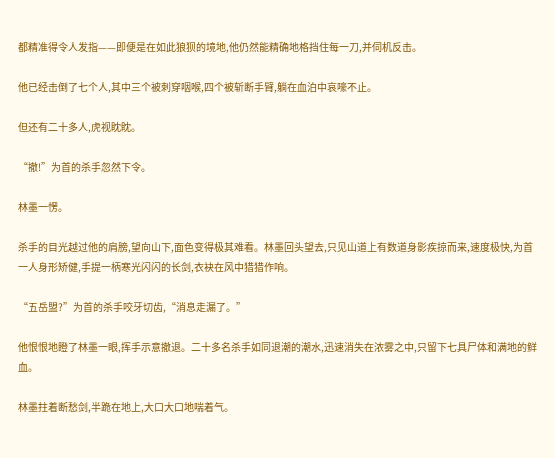都精准得令人发指——即便是在如此狼狈的境地,他仍然能精确地格挡住每一刀,并伺机反击。

他已经击倒了七个人,其中三个被刺穿咽喉,四个被斩断手臂,躺在血泊中哀嚎不止。

但还有二十多人,虎视眈眈。

“撤!”为首的杀手忽然下令。

林墨一愣。

杀手的目光越过他的肩膀,望向山下,面色变得极其难看。林墨回头望去,只见山道上有数道身影疾掠而来,速度极快,为首一人身形矫健,手提一柄寒光闪闪的长剑,衣袂在风中猎猎作响。

“五岳盟?”为首的杀手咬牙切齿,“消息走漏了。”

他恨恨地瞪了林墨一眼,挥手示意撤退。二十多名杀手如同退潮的潮水,迅速消失在浓雾之中,只留下七具尸体和满地的鲜血。

林墨拄着断愁剑,半跪在地上,大口大口地喘着气。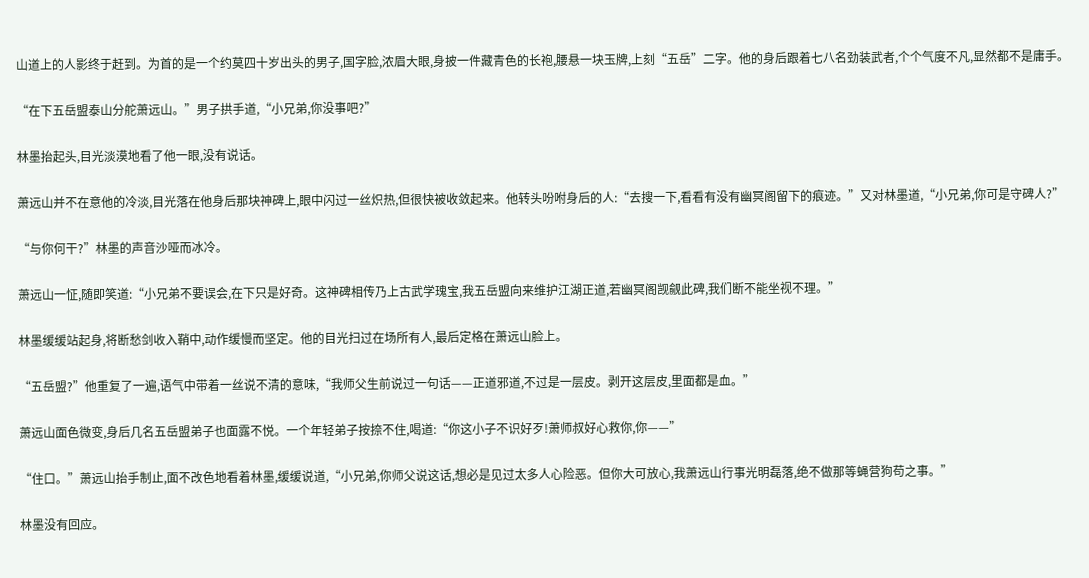山道上的人影终于赶到。为首的是一个约莫四十岁出头的男子,国字脸,浓眉大眼,身披一件藏青色的长袍,腰悬一块玉牌,上刻“五岳”二字。他的身后跟着七八名劲装武者,个个气度不凡,显然都不是庸手。

“在下五岳盟泰山分舵萧远山。”男子拱手道,“小兄弟,你没事吧?”

林墨抬起头,目光淡漠地看了他一眼,没有说话。

萧远山并不在意他的冷淡,目光落在他身后那块神碑上,眼中闪过一丝炽热,但很快被收敛起来。他转头吩咐身后的人:“去搜一下,看看有没有幽冥阁留下的痕迹。”又对林墨道,“小兄弟,你可是守碑人?”

“与你何干?”林墨的声音沙哑而冰冷。

萧远山一怔,随即笑道:“小兄弟不要误会,在下只是好奇。这神碑相传乃上古武学瑰宝,我五岳盟向来维护江湖正道,若幽冥阁觊觎此碑,我们断不能坐视不理。”

林墨缓缓站起身,将断愁剑收入鞘中,动作缓慢而坚定。他的目光扫过在场所有人,最后定格在萧远山脸上。

“五岳盟?”他重复了一遍,语气中带着一丝说不清的意味,“我师父生前说过一句话——正道邪道,不过是一层皮。剥开这层皮,里面都是血。”

萧远山面色微变,身后几名五岳盟弟子也面露不悦。一个年轻弟子按捺不住,喝道:“你这小子不识好歹!萧师叔好心救你,你——”

“住口。”萧远山抬手制止,面不改色地看着林墨,缓缓说道,“小兄弟,你师父说这话,想必是见过太多人心险恶。但你大可放心,我萧远山行事光明磊落,绝不做那等蝇营狗苟之事。”

林墨没有回应。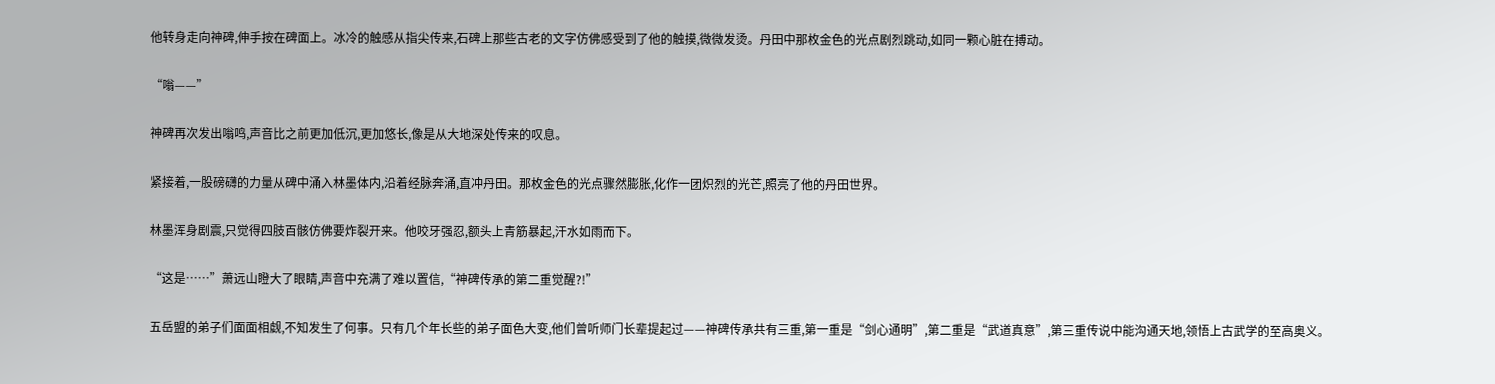他转身走向神碑,伸手按在碑面上。冰冷的触感从指尖传来,石碑上那些古老的文字仿佛感受到了他的触摸,微微发烫。丹田中那枚金色的光点剧烈跳动,如同一颗心脏在搏动。

“嗡——”

神碑再次发出嗡鸣,声音比之前更加低沉,更加悠长,像是从大地深处传来的叹息。

紧接着,一股磅礴的力量从碑中涌入林墨体内,沿着经脉奔涌,直冲丹田。那枚金色的光点骤然膨胀,化作一团炽烈的光芒,照亮了他的丹田世界。

林墨浑身剧震,只觉得四肢百骸仿佛要炸裂开来。他咬牙强忍,额头上青筋暴起,汗水如雨而下。

“这是……”萧远山瞪大了眼睛,声音中充满了难以置信,“神碑传承的第二重觉醒?!”

五岳盟的弟子们面面相觑,不知发生了何事。只有几个年长些的弟子面色大变,他们曾听师门长辈提起过——神碑传承共有三重,第一重是“剑心通明”,第二重是“武道真意”,第三重传说中能沟通天地,领悟上古武学的至高奥义。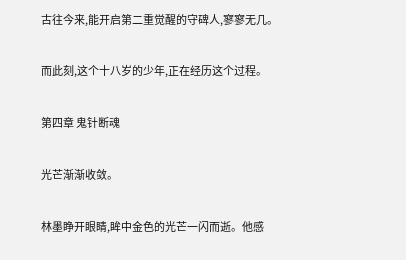古往今来,能开启第二重觉醒的守碑人,寥寥无几。

而此刻,这个十八岁的少年,正在经历这个过程。

第四章 鬼针断魂

光芒渐渐收敛。

林墨睁开眼睛,眸中金色的光芒一闪而逝。他感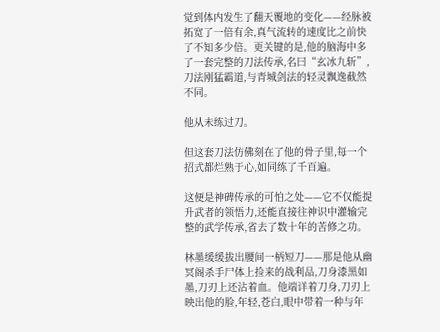觉到体内发生了翻天覆地的变化——经脉被拓宽了一倍有余,真气流转的速度比之前快了不知多少倍。更关键的是,他的脑海中多了一套完整的刀法传承,名曰“玄冰九斩”,刀法刚猛霸道,与青城剑法的轻灵飘逸截然不同。

他从未练过刀。

但这套刀法仿佛刻在了他的骨子里,每一个招式都烂熟于心,如同练了千百遍。

这便是神碑传承的可怕之处——它不仅能提升武者的领悟力,还能直接往神识中灌输完整的武学传承,省去了数十年的苦修之功。

林墨缓缓拔出腰间一柄短刀——那是他从幽冥阁杀手尸体上捡来的战利品,刀身漆黑如墨,刀刃上还沾着血。他端详着刀身,刀刃上映出他的脸,年轻,苍白,眼中带着一种与年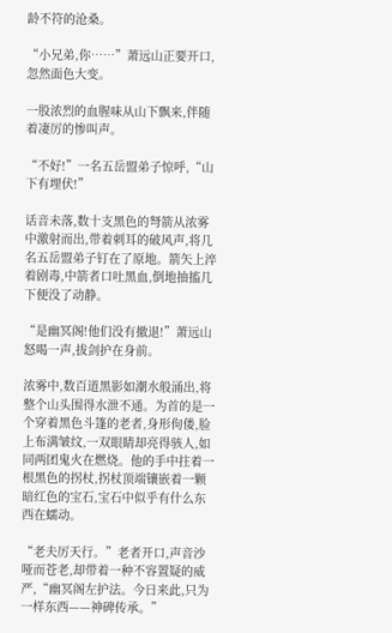龄不符的沧桑。

“小兄弟,你……”萧远山正要开口,忽然面色大变。

一股浓烈的血腥味从山下飘来,伴随着凄厉的惨叫声。

“不好!”一名五岳盟弟子惊呼,“山下有埋伏!”

话音未落,数十支黑色的弩箭从浓雾中激射而出,带着刺耳的破风声,将几名五岳盟弟子钉在了原地。箭矢上淬着剧毒,中箭者口吐黑血,倒地抽搐几下便没了动静。

“是幽冥阁!他们没有撤退!”萧远山怒喝一声,拔剑护在身前。

浓雾中,数百道黑影如潮水般涌出,将整个山头围得水泄不通。为首的是一个穿着黑色斗篷的老者,身形佝偻,脸上布满皱纹,一双眼睛却亮得骇人,如同两团鬼火在燃烧。他的手中拄着一根黑色的拐杖,拐杖顶端镶嵌着一颗暗红色的宝石,宝石中似乎有什么东西在蠕动。

“老夫厉天行。”老者开口,声音沙哑而苍老,却带着一种不容置疑的威严,“幽冥阁左护法。今日来此,只为一样东西——神碑传承。”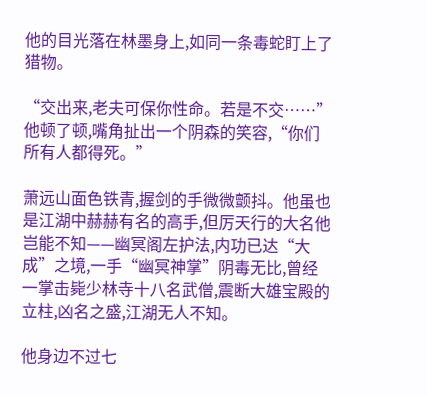他的目光落在林墨身上,如同一条毒蛇盯上了猎物。

“交出来,老夫可保你性命。若是不交……”他顿了顿,嘴角扯出一个阴森的笑容,“你们所有人都得死。”

萧远山面色铁青,握剑的手微微颤抖。他虽也是江湖中赫赫有名的高手,但厉天行的大名他岂能不知——幽冥阁左护法,内功已达“大成”之境,一手“幽冥神掌”阴毒无比,曾经一掌击毙少林寺十八名武僧,震断大雄宝殿的立柱,凶名之盛,江湖无人不知。

他身边不过七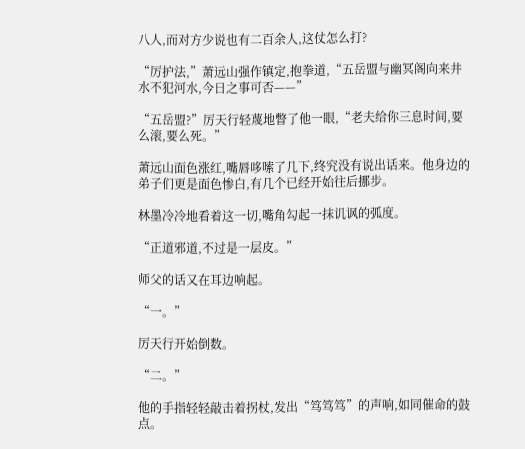八人,而对方少说也有二百余人,这仗怎么打?

“厉护法,”萧远山强作镇定,抱拳道,“五岳盟与幽冥阁向来井水不犯河水,今日之事可否——”

“五岳盟?”厉天行轻蔑地瞥了他一眼,“老夫给你三息时间,要么滚,要么死。”

萧远山面色涨红,嘴唇哆嗦了几下,终究没有说出话来。他身边的弟子们更是面色惨白,有几个已经开始往后挪步。

林墨冷冷地看着这一切,嘴角勾起一抹讥讽的弧度。

“正道邪道,不过是一层皮。”

师父的话又在耳边响起。

“一。”

厉天行开始倒数。

“二。”

他的手指轻轻敲击着拐杖,发出“笃笃笃”的声响,如同催命的鼓点。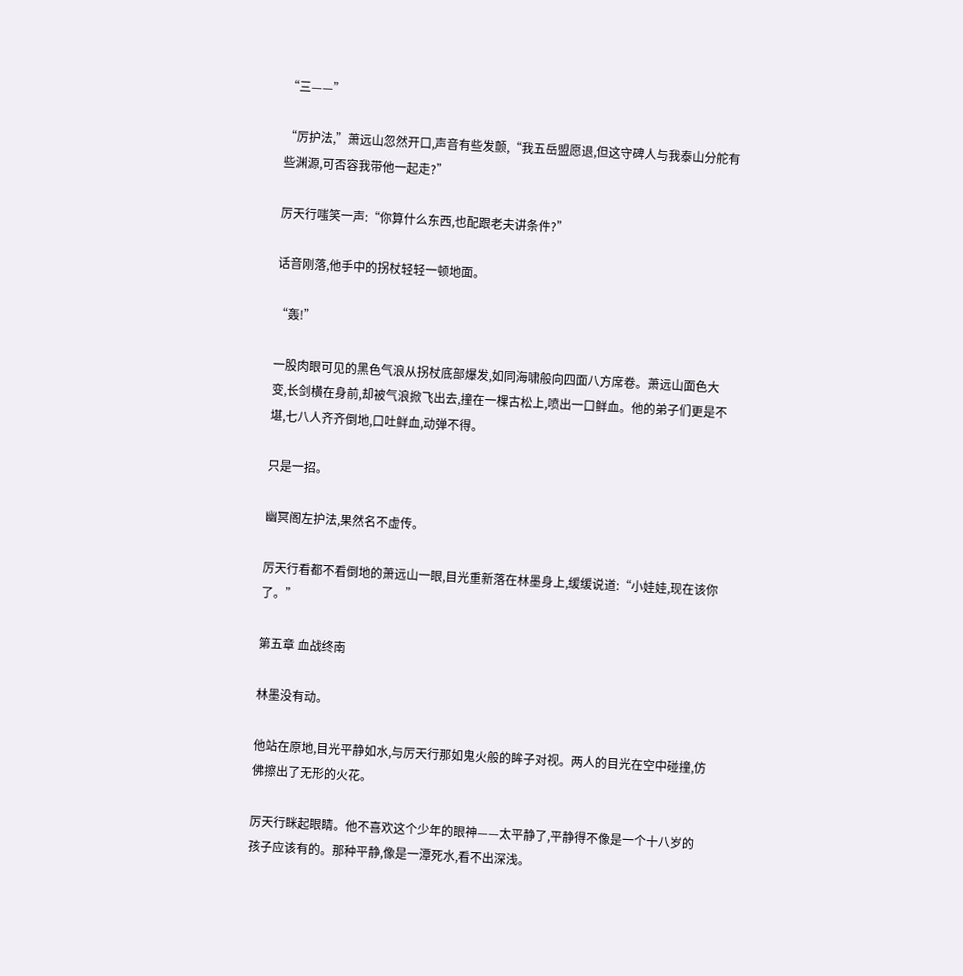“三——”

“厉护法,”萧远山忽然开口,声音有些发颤,“我五岳盟愿退,但这守碑人与我泰山分舵有些渊源,可否容我带他一起走?”

厉天行嗤笑一声:“你算什么东西,也配跟老夫讲条件?”

话音刚落,他手中的拐杖轻轻一顿地面。

“轰!”

一股肉眼可见的黑色气浪从拐杖底部爆发,如同海啸般向四面八方席卷。萧远山面色大变,长剑横在身前,却被气浪掀飞出去,撞在一棵古松上,喷出一口鲜血。他的弟子们更是不堪,七八人齐齐倒地,口吐鲜血,动弹不得。

只是一招。

幽冥阁左护法,果然名不虚传。

厉天行看都不看倒地的萧远山一眼,目光重新落在林墨身上,缓缓说道:“小娃娃,现在该你了。”

第五章 血战终南

林墨没有动。

他站在原地,目光平静如水,与厉天行那如鬼火般的眸子对视。两人的目光在空中碰撞,仿佛擦出了无形的火花。

厉天行眯起眼睛。他不喜欢这个少年的眼神——太平静了,平静得不像是一个十八岁的孩子应该有的。那种平静,像是一潭死水,看不出深浅。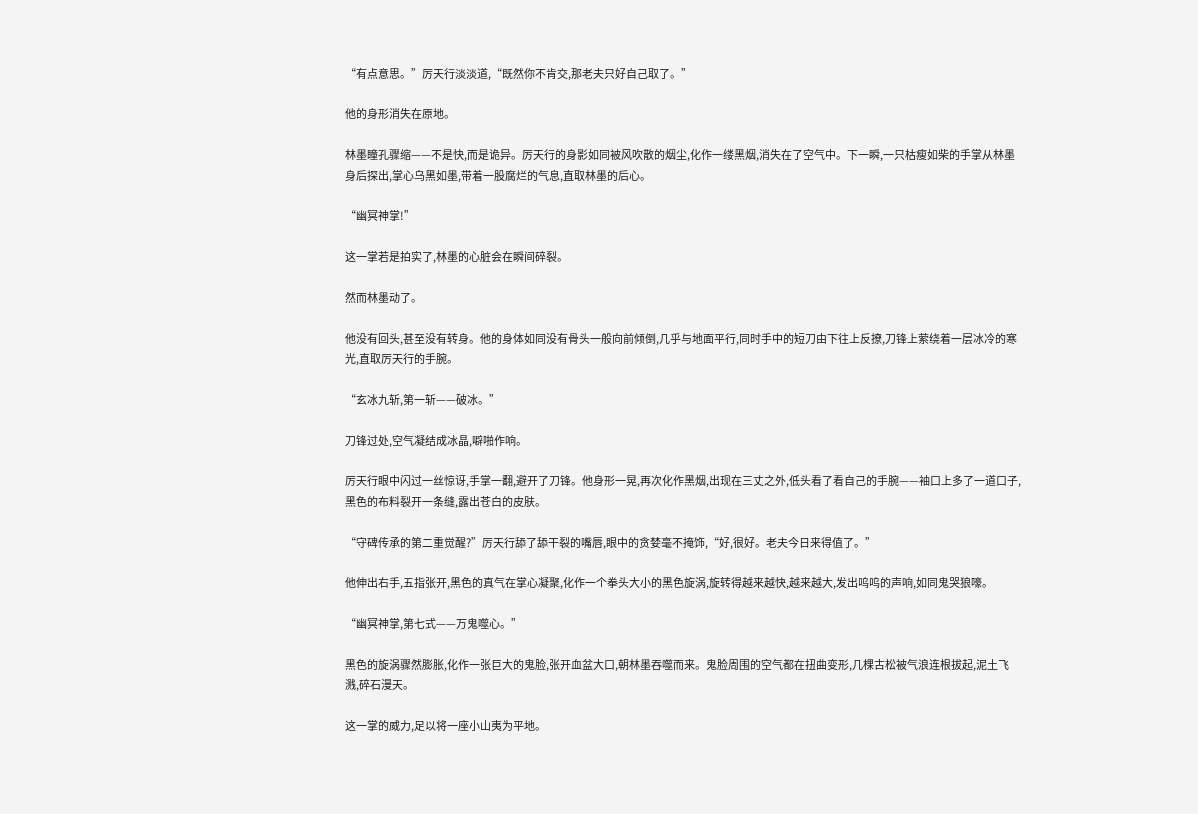“有点意思。”厉天行淡淡道,“既然你不肯交,那老夫只好自己取了。”

他的身形消失在原地。

林墨瞳孔骤缩——不是快,而是诡异。厉天行的身影如同被风吹散的烟尘,化作一缕黑烟,消失在了空气中。下一瞬,一只枯瘦如柴的手掌从林墨身后探出,掌心乌黑如墨,带着一股腐烂的气息,直取林墨的后心。

“幽冥神掌!”

这一掌若是拍实了,林墨的心脏会在瞬间碎裂。

然而林墨动了。

他没有回头,甚至没有转身。他的身体如同没有骨头一般向前倾倒,几乎与地面平行,同时手中的短刀由下往上反撩,刀锋上萦绕着一层冰冷的寒光,直取厉天行的手腕。

“玄冰九斩,第一斩——破冰。”

刀锋过处,空气凝结成冰晶,噼啪作响。

厉天行眼中闪过一丝惊讶,手掌一翻,避开了刀锋。他身形一晃,再次化作黑烟,出现在三丈之外,低头看了看自己的手腕——袖口上多了一道口子,黑色的布料裂开一条缝,露出苍白的皮肤。

“守碑传承的第二重觉醒?”厉天行舔了舔干裂的嘴唇,眼中的贪婪毫不掩饰,“好,很好。老夫今日来得值了。”

他伸出右手,五指张开,黑色的真气在掌心凝聚,化作一个拳头大小的黑色旋涡,旋转得越来越快,越来越大,发出呜呜的声响,如同鬼哭狼嚎。

“幽冥神掌,第七式——万鬼噬心。”

黑色的旋涡骤然膨胀,化作一张巨大的鬼脸,张开血盆大口,朝林墨吞噬而来。鬼脸周围的空气都在扭曲变形,几棵古松被气浪连根拔起,泥土飞溅,碎石漫天。

这一掌的威力,足以将一座小山夷为平地。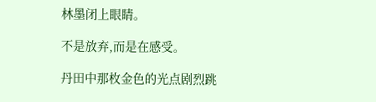林墨闭上眼睛。

不是放弃,而是在感受。

丹田中那枚金色的光点剧烈跳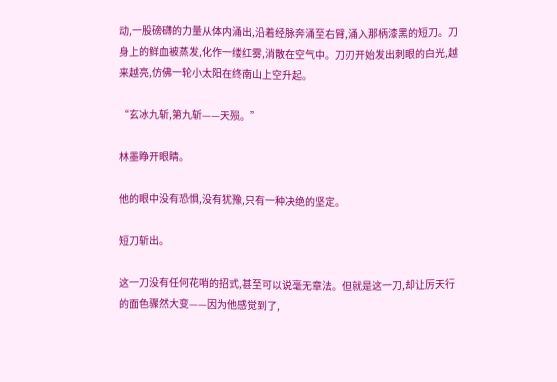动,一股磅礴的力量从体内涌出,沿着经脉奔涌至右臂,涌入那柄漆黑的短刀。刀身上的鲜血被蒸发,化作一缕红雾,消散在空气中。刀刃开始发出刺眼的白光,越来越亮,仿佛一轮小太阳在终南山上空升起。

“玄冰九斩,第九斩——天殒。”

林墨睁开眼睛。

他的眼中没有恐惧,没有犹豫,只有一种决绝的坚定。

短刀斩出。

这一刀没有任何花哨的招式,甚至可以说毫无章法。但就是这一刀,却让厉天行的面色骤然大变——因为他感觉到了,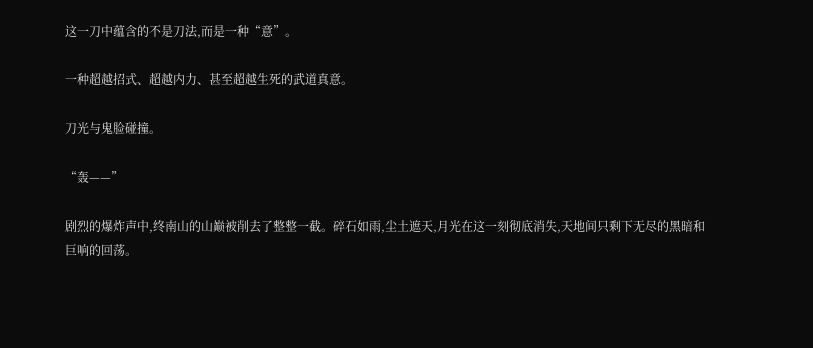这一刀中蕴含的不是刀法,而是一种“意”。

一种超越招式、超越内力、甚至超越生死的武道真意。

刀光与鬼脸碰撞。

“轰——”

剧烈的爆炸声中,终南山的山巅被削去了整整一截。碎石如雨,尘土遮天,月光在这一刻彻底消失,天地间只剩下无尽的黑暗和巨响的回荡。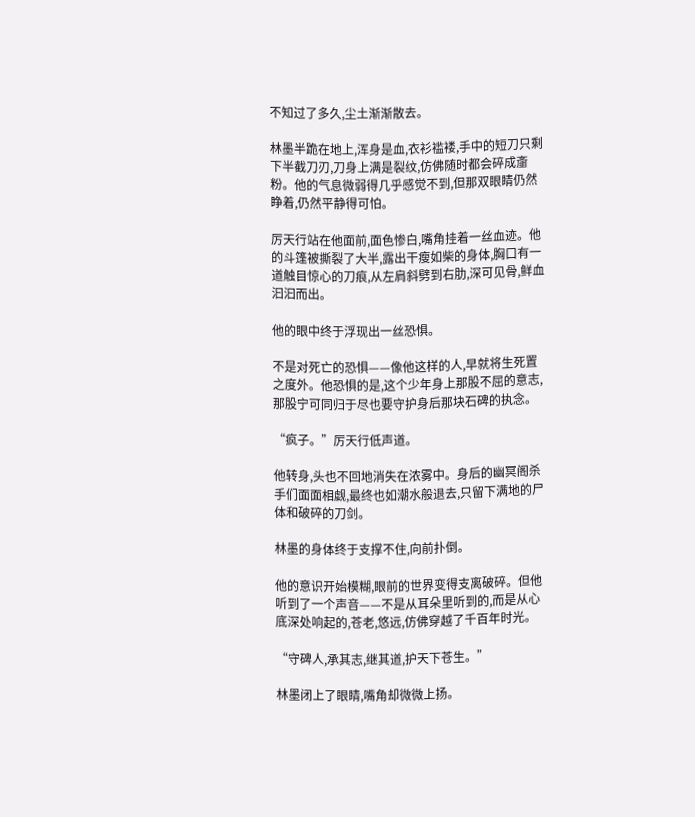不知过了多久,尘土渐渐散去。

林墨半跪在地上,浑身是血,衣衫褴褛,手中的短刀只剩下半截刀刃,刀身上满是裂纹,仿佛随时都会碎成齑粉。他的气息微弱得几乎感觉不到,但那双眼睛仍然睁着,仍然平静得可怕。

厉天行站在他面前,面色惨白,嘴角挂着一丝血迹。他的斗篷被撕裂了大半,露出干瘦如柴的身体,胸口有一道触目惊心的刀痕,从左肩斜劈到右肋,深可见骨,鲜血汩汩而出。

他的眼中终于浮现出一丝恐惧。

不是对死亡的恐惧——像他这样的人,早就将生死置之度外。他恐惧的是,这个少年身上那股不屈的意志,那股宁可同归于尽也要守护身后那块石碑的执念。

“疯子。”厉天行低声道。

他转身,头也不回地消失在浓雾中。身后的幽冥阁杀手们面面相觑,最终也如潮水般退去,只留下满地的尸体和破碎的刀剑。

林墨的身体终于支撑不住,向前扑倒。

他的意识开始模糊,眼前的世界变得支离破碎。但他听到了一个声音——不是从耳朵里听到的,而是从心底深处响起的,苍老,悠远,仿佛穿越了千百年时光。

“守碑人,承其志,继其道,护天下苍生。”

林墨闭上了眼睛,嘴角却微微上扬。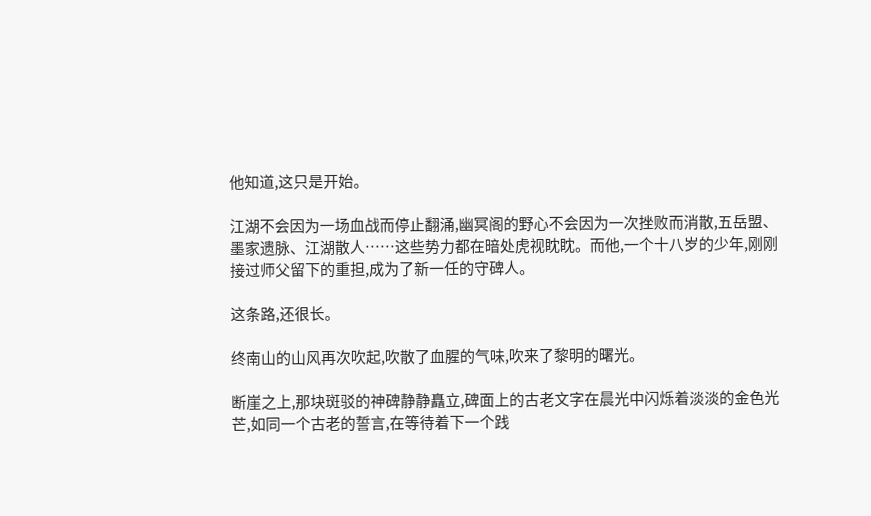他知道,这只是开始。

江湖不会因为一场血战而停止翻涌,幽冥阁的野心不会因为一次挫败而消散,五岳盟、墨家遗脉、江湖散人……这些势力都在暗处虎视眈眈。而他,一个十八岁的少年,刚刚接过师父留下的重担,成为了新一任的守碑人。

这条路,还很长。

终南山的山风再次吹起,吹散了血腥的气味,吹来了黎明的曙光。

断崖之上,那块斑驳的神碑静静矗立,碑面上的古老文字在晨光中闪烁着淡淡的金色光芒,如同一个古老的誓言,在等待着下一个践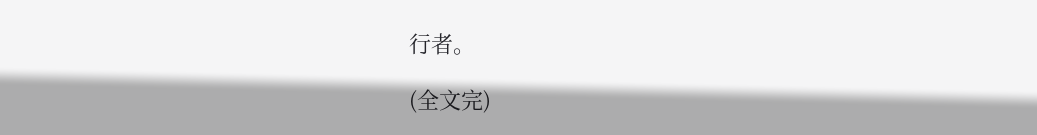行者。

(全文完)